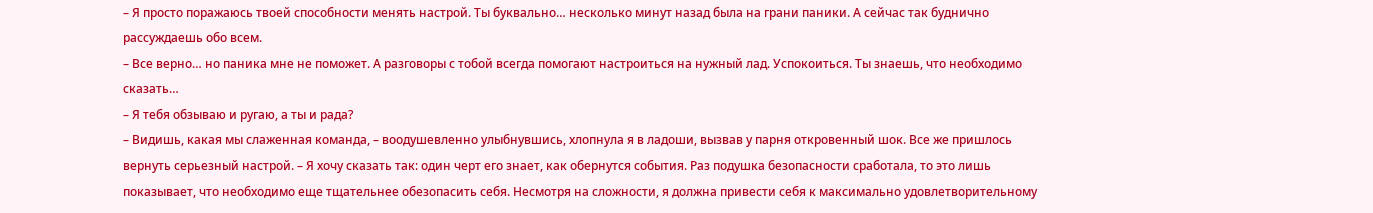– Я просто поражаюсь твоей способности менять настрой. Ты буквально… несколько минут назад была на грани паники. А сейчас так буднично рассуждаешь обо всем.
– Все верно… но паника мне не поможет. А разговоры с тобой всегда помогают настроиться на нужный лад. Успокоиться. Ты знаешь, что необходимо сказать…
– Я тебя обзываю и ругаю, а ты и рада?
– Видишь, какая мы слаженная команда, – воодушевленно улыбнувшись, хлопнула я в ладоши, вызвав у парня откровенный шок. Все же пришлось вернуть серьезный настрой. – Я хочу сказать так: один черт его знает, как обернутся события. Раз подушка безопасности сработала, то это лишь показывает, что необходимо еще тщательнее обезопасить себя. Несмотря на сложности, я должна привести себя к максимально удовлетворительному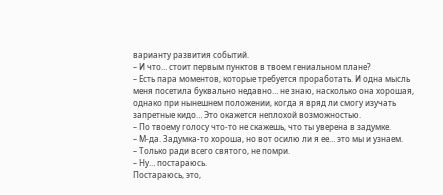варианту развития событий.
– И что… стоит первым пунктов в твоем гениальном плане?
– Есть пара моментов, которые требуется проработать. И одна мысль меня посетила буквально недавно… не знаю, насколько она хорошая, однако при нынешнем положении, когда я вряд ли смогу изучать запретные кидо… Это окажется неплохой возможностью.
– По твоему голосу что-то не скажешь, что ты уверена в задумке.
– М-да. Задумка-то хороша, но вот осилю ли я ее… это мы и узнаем.
– Только ради всего святого, не помри.
– Ну… постараюсь.
Постараюсь, это,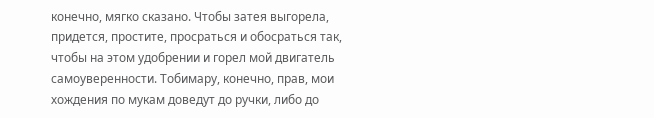конечно, мягко сказано. Чтобы затея выгорела, придется, простите, просраться и обосраться так, чтобы на этом удобрении и горел мой двигатель самоуверенности. Тобимару, конечно, прав, мои хождения по мукам доведут до ручки, либо до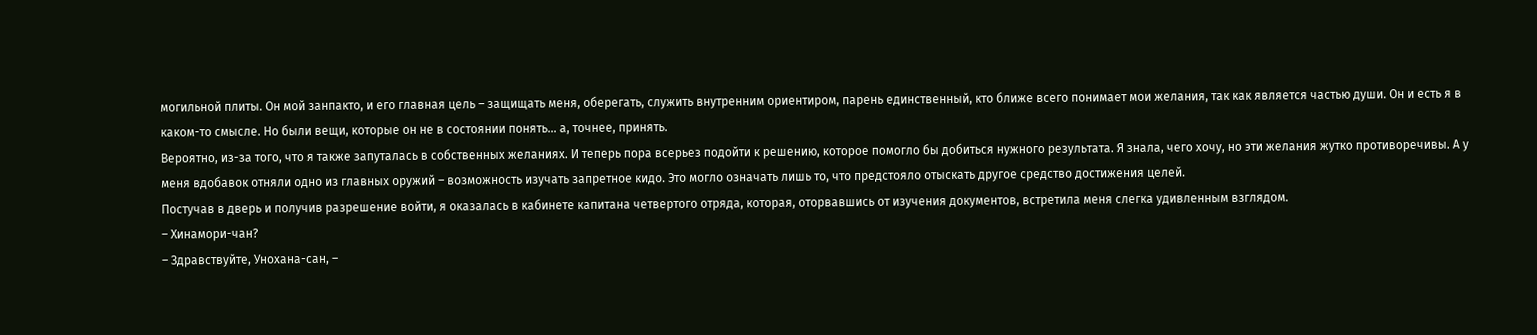могильной плиты. Он мой занпакто, и его главная цель – защищать меня, оберегать, служить внутренним ориентиром, парень единственный, кто ближе всего понимает мои желания, так как является частью души. Он и есть я в каком-то смысле. Но были вещи, которые он не в состоянии понять… а, точнее, принять.
Вероятно, из-за того, что я также запуталась в собственных желаниях. И теперь пора всерьез подойти к решению, которое помогло бы добиться нужного результата. Я знала, чего хочу, но эти желания жутко противоречивы. А у меня вдобавок отняли одно из главных оружий – возможность изучать запретное кидо. Это могло означать лишь то, что предстояло отыскать другое средство достижения целей.
Постучав в дверь и получив разрешение войти, я оказалась в кабинете капитана четвертого отряда, которая, оторвавшись от изучения документов, встретила меня слегка удивленным взглядом.
– Хинамори-чан?
– Здравствуйте, Унохана-сан, –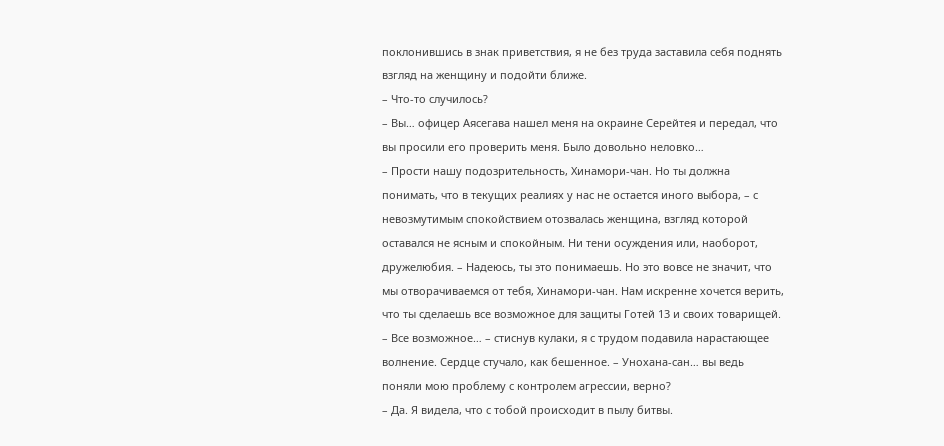поклонившись в знак приветствия, я не без труда заставила себя поднять взгляд на женщину и подойти ближе.
– Что-то случилось?
– Вы… офицер Аясегава нашел меня на окраине Серейтея и передал, что вы просили его проверить меня. Было довольно неловко…
– Прости нашу подозрительность, Хинамори-чан. Но ты должна понимать, что в текущих реалиях у нас не остается иного выбора, – с невозмутимым спокойствием отозвалась женщина, взгляд которой оставался не ясным и спокойным. Ни тени осуждения или, наоборот, дружелюбия. – Надеюсь, ты это понимаешь. Но это вовсе не значит, что мы отворачиваемся от тебя, Хинамори-чан. Нам искренне хочется верить, что ты сделаешь все возможное для защиты Готей 13 и своих товарищей.
– Все возможное… – стиснув кулаки, я с трудом подавила нарастающее волнение. Сердце стучало, как бешенное. – Унохана-сан… вы ведь поняли мою проблему с контролем агрессии, верно?
– Да. Я видела, что с тобой происходит в пылу битвы.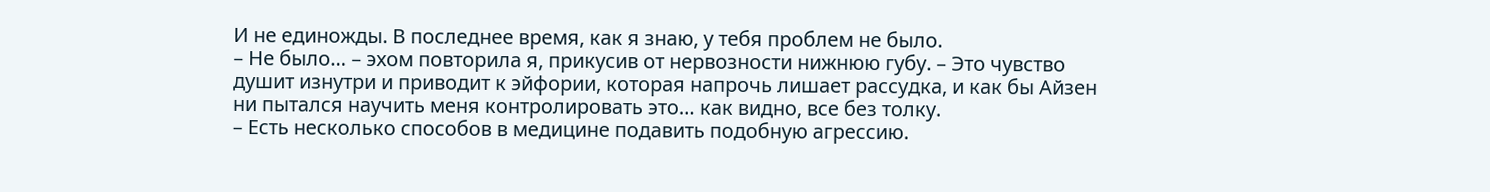И не единожды. В последнее время, как я знаю, у тебя проблем не было.
– Не было… – эхом повторила я, прикусив от нервозности нижнюю губу. – Это чувство душит изнутри и приводит к эйфории, которая напрочь лишает рассудка, и как бы Айзен ни пытался научить меня контролировать это… как видно, все без толку.
– Есть несколько способов в медицине подавить подобную агрессию.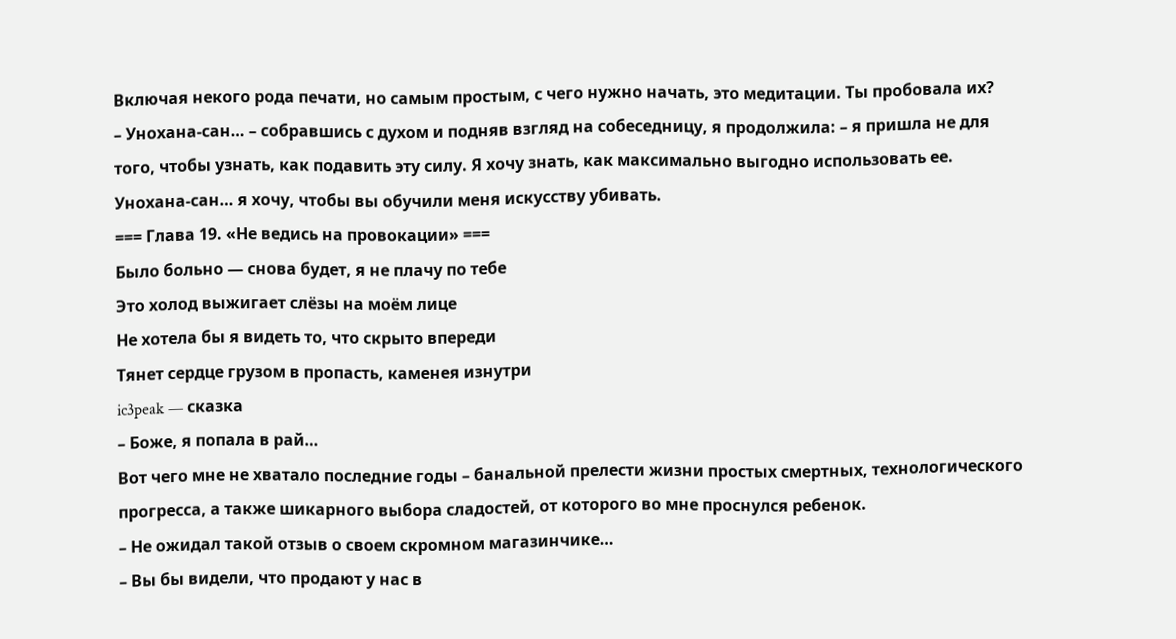Включая некого рода печати, но самым простым, с чего нужно начать, это медитации. Ты пробовала их?
– Унохана-сан… – собравшись с духом и подняв взгляд на собеседницу, я продолжила: – я пришла не для того, чтобы узнать, как подавить эту силу. Я хочу знать, как максимально выгодно использовать ее. Унохана-сан… я хочу, чтобы вы обучили меня искусству убивать.
=== Глава 19. «Не ведись на провокации» ===
Было больно — снова будет, я не плачу по тебе
Это холод выжигает слёзы на моём лице
Не хотела бы я видеть то, что скрыто впереди
Тянет сердце грузом в пропасть, каменея изнутри
ic3peak — сказка
– Боже, я попала в рай…
Вот чего мне не хватало последние годы – банальной прелести жизни простых смертных, технологического прогресса, а также шикарного выбора сладостей, от которого во мне проснулся ребенок.
– Не ожидал такой отзыв о своем скромном магазинчике…
– Вы бы видели, что продают у нас в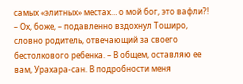самых «элитных» местах… о мой бог, это вафли?!
– Ох, боже, – подавленно вздохнул Тоширо, словно родитель, отвечающий за своего бестолкового ребенка. – В общем, оставляю ее вам, Урахара-сан. В подробности меня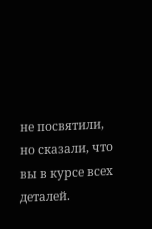не посвятили, но сказали, что вы в курсе всех деталей.